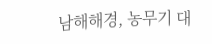남해해경, 농무기 대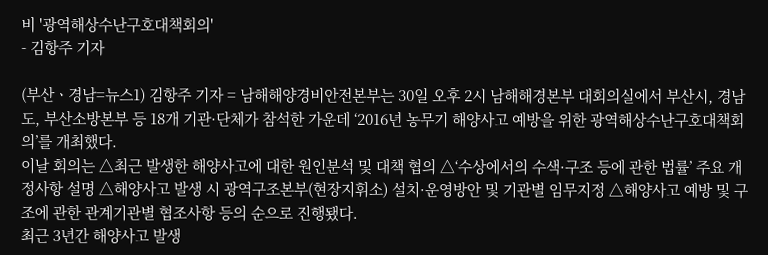비 '광역해상수난구호대책회의'
- 김항주 기자

(부산ㆍ경남=뉴스1) 김항주 기자 = 남해해양경비안전본부는 30일 오후 2시 남해해경본부 대회의실에서 부산시, 경남도, 부산소방본부 등 18개 기관·단체가 참석한 가운데 ‘2016년 농무기 해양사고 예방을 위한 광역해상수난구호대책회의’를 개최했다.
이날 회의는 △최근 발생한 해양사고에 대한 원인분석 및 대책 협의 △‘수상에서의 수색·구조 등에 관한 법률’ 주요 개정사항 설명 △해양사고 발생 시 광역구조본부(현장지휘소) 설치·운영방안 및 기관별 임무지정 △해양사고 예방 및 구조에 관한 관계기관별 협조사항 등의 순으로 진행됐다.
최근 3년간 해양사고 발생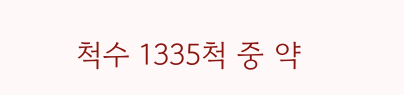척수 1335척 중 약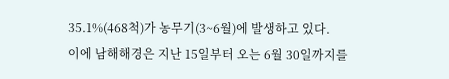35.1%(468척)가 농무기(3~6월)에 발생하고 있다.
이에 남해해경은 지난 15일부터 오는 6월 30일까지를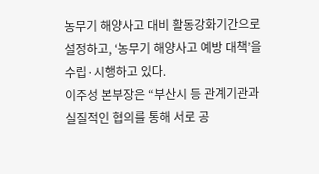농무기 해양사고 대비 활동강화기간으로 설정하고, ‘농무기 해양사고 예방 대책’을 수립·시행하고 있다.
이주성 본부장은 “부산시 등 관계기관과 실질적인 협의를 통해 서로 공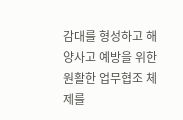감대를 형성하고 해양사고 예방을 위한 원활한 업무협조 체제를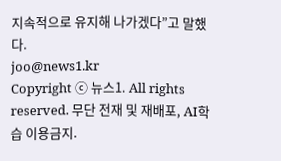지속적으로 유지해 나가겠다”고 말했다.
joo@news1.kr
Copyright ⓒ 뉴스1. All rights reserved. 무단 전재 및 재배포, AI학습 이용금지.